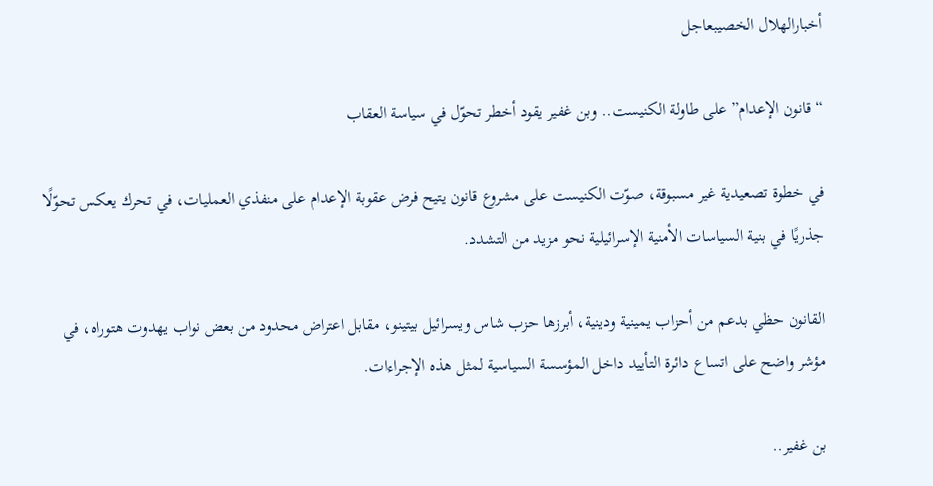أخبارالهلال الخصيبعاجل

“قانون الإعدام” على طاولة الكنيست.. وبن غفير يقود أخطر تحوّل في سياسة العقاب

في خطوة تصعيدية غير مسبوقة، صوّت الكنيست على مشروع قانون يتيح فرض عقوبة الإعدام على منفذي العمليات، في تحرك يعكس تحوّلًا جذريًا في بنية السياسات الأمنية الإسرائيلية نحو مزيد من التشدد.

القانون حظي بدعم من أحزاب يمينية ودينية، أبرزها حزب شاس ويسرائيل بيتينو، مقابل اعتراض محدود من بعض نواب يهدوت هتوراه، في مؤشر واضح على اتساع دائرة التأييد داخل المؤسسة السياسية لمثل هذه الإجراءات.

بن غفير..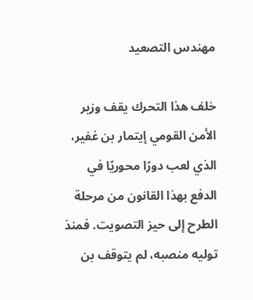مهندس التصعيد

خلف هذا التحرك يقف وزير الأمن القومي إيتمار بن غفير، الذي لعب دورًا محوريًا في الدفع بهذا القانون من مرحلة الطرح إلى حيز التصويت. فمنذ توليه منصبه، لم يتوقف بن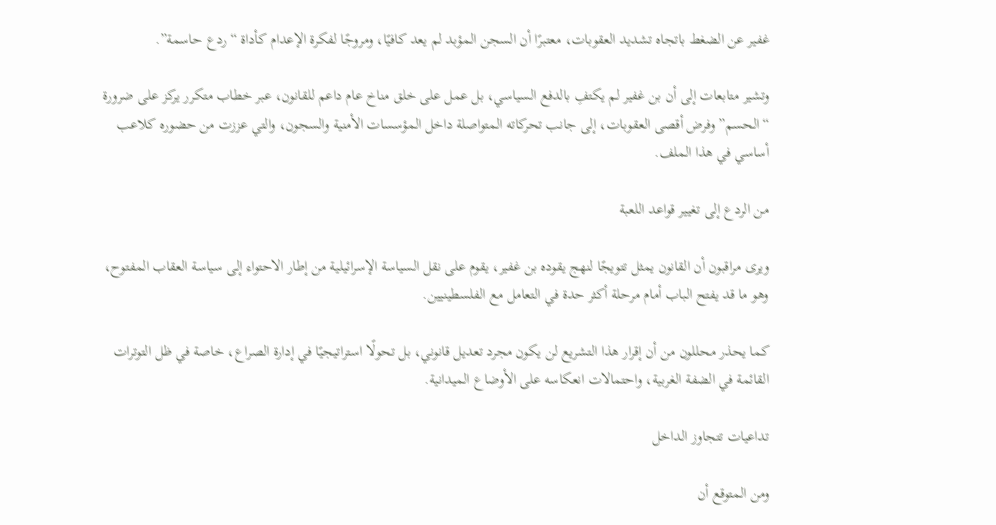غفير عن الضغط باتجاه تشديد العقوبات، معتبرًا أن السجن المؤبد لم يعد كافيًا، ومروجًا لفكرة الإعدام كأداة “ردع حاسمة”.

وتشير متابعات إلى أن بن غفير لم يكتفِ بالدفع السياسي، بل عمل على خلق مناخ عام داعم للقانون، عبر خطاب متكرر يركز على ضرورة “الحسم” وفرض أقصى العقوبات، إلى جانب تحركاته المتواصلة داخل المؤسسات الأمنية والسجون، والتي عززت من حضوره كلاعب أساسي في هذا الملف.

من الردع إلى تغيير قواعد اللعبة

ويرى مراقبون أن القانون يمثل تتويجًا لنهج يقوده بن غفير، يقوم على نقل السياسة الإسرائيلية من إطار الاحتواء إلى سياسة العقاب المفتوح، وهو ما قد يفتح الباب أمام مرحلة أكثر حدة في التعامل مع الفلسطينيين.

كما يحذر محللون من أن إقرار هذا التشريع لن يكون مجرد تعديل قانوني، بل تحولًا استراتيجيًا في إدارة الصراع، خاصة في ظل التوترات القائمة في الضفة الغربية، واحتمالات انعكاسه على الأوضاع الميدانية.

تداعيات تتجاوز الداخل

ومن المتوقع أن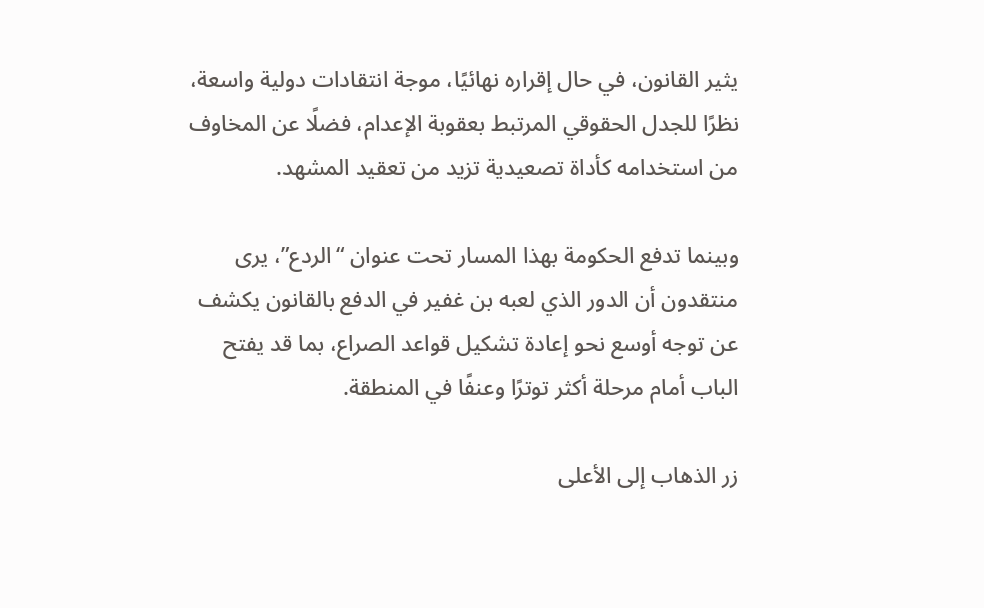يثير القانون، في حال إقراره نهائيًا، موجة انتقادات دولية واسعة، نظرًا للجدل الحقوقي المرتبط بعقوبة الإعدام، فضلًا عن المخاوف من استخدامه كأداة تصعيدية تزيد من تعقيد المشهد.

وبينما تدفع الحكومة بهذا المسار تحت عنوان “الردع”، يرى منتقدون أن الدور الذي لعبه بن غفير في الدفع بالقانون يكشف عن توجه أوسع نحو إعادة تشكيل قواعد الصراع، بما قد يفتح الباب أمام مرحلة أكثر توترًا وعنفًا في المنطقة.

زر الذهاب إلى الأعلى